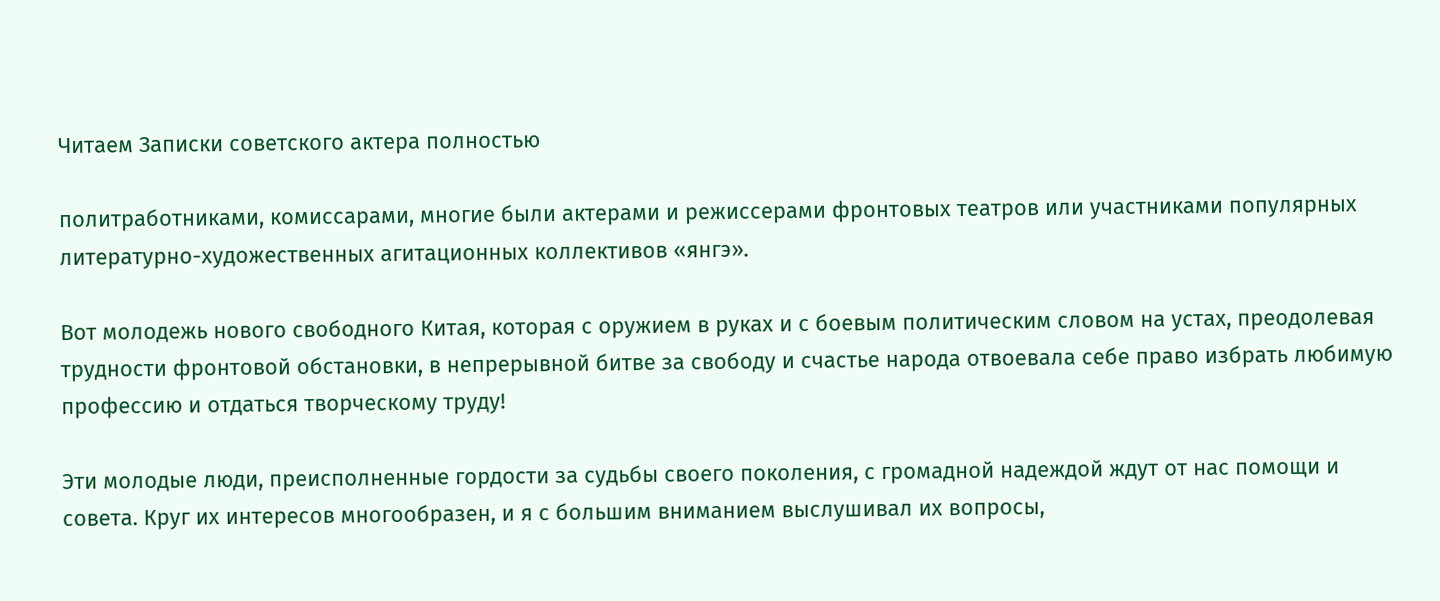Читаем Записки советского актера полностью

политработниками, комиссарами, многие были актерами и режиссерами фронтовых театров или участниками популярных литературно-художественных агитационных коллективов «янгэ».

Вот молодежь нового свободного Китая, которая с оружием в руках и с боевым политическим словом на устах, преодолевая трудности фронтовой обстановки, в непрерывной битве за свободу и счастье народа отвоевала себе право избрать любимую профессию и отдаться творческому труду!

Эти молодые люди, преисполненные гордости за судьбы своего поколения, с громадной надеждой ждут от нас помощи и совета. Круг их интересов многообразен, и я с большим вниманием выслушивал их вопросы,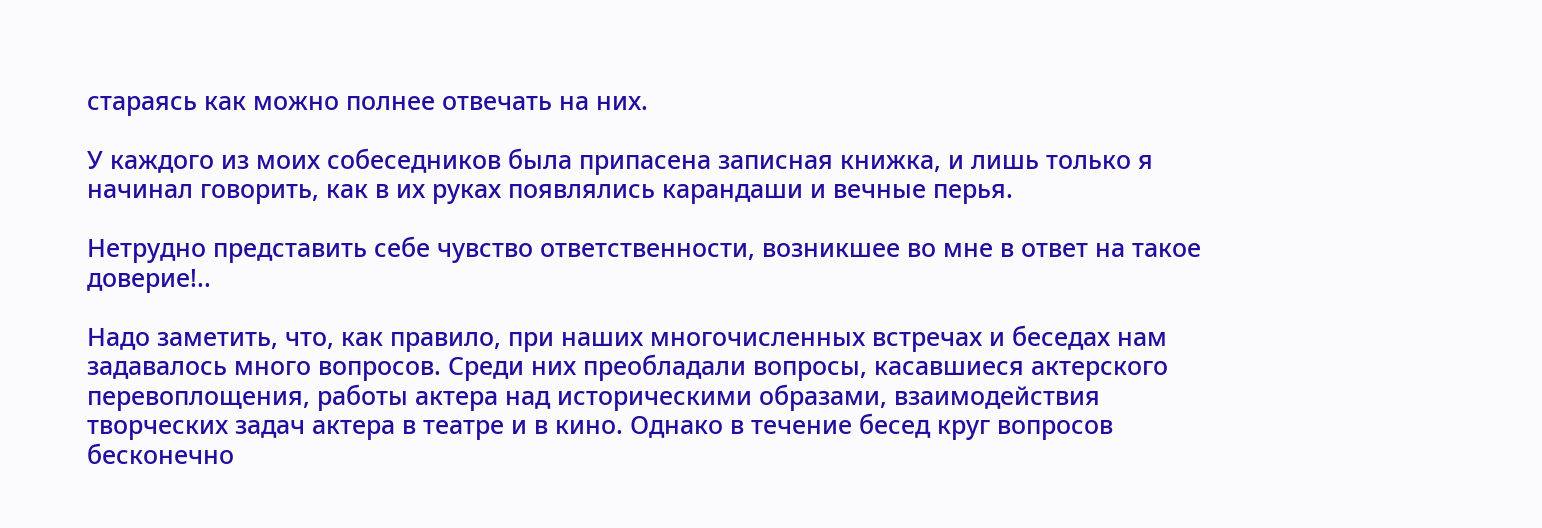стараясь как можно полнее отвечать на них.

У каждого из моих собеседников была припасена записная книжка, и лишь только я начинал говорить, как в их руках появлялись карандаши и вечные перья.

Нетрудно представить себе чувство ответственности, возникшее во мне в ответ на такое доверие!..

Надо заметить, что, как правило, при наших многочисленных встречах и беседах нам задавалось много вопросов. Среди них преобладали вопросы, касавшиеся актерского перевоплощения, работы актера над историческими образами, взаимодействия творческих задач актера в театре и в кино. Однако в течение бесед круг вопросов бесконечно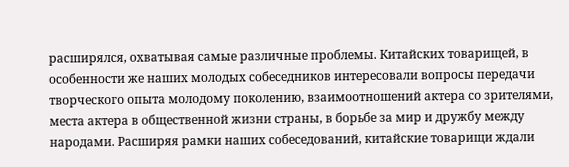расширялся, охватывая самые различные проблемы. Китайских товарищей, в особенности же наших молодых собеседников интересовали вопросы передачи творческого опыта молодому поколению, взаимоотношений актера со зрителями, места актера в общественной жизни страны, в борьбе за мир и дружбу между народами. Расширяя рамки наших собеседований, китайские товарищи ждали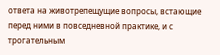ответа на животрепещущие вопросы, встающие перед ними в повседневной практике, и с трогательным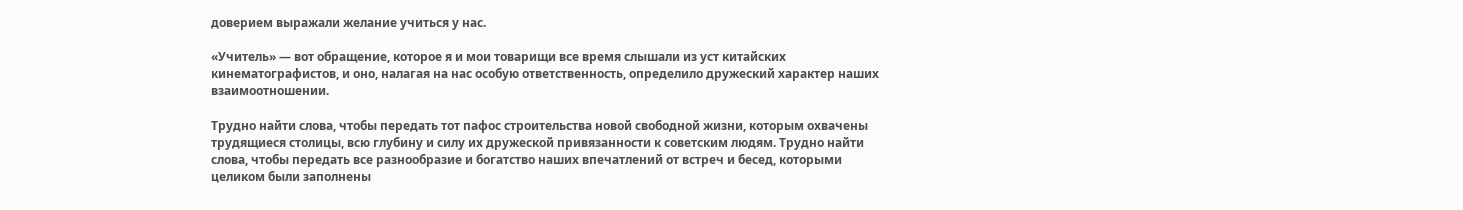доверием выражали желание учиться у нас.

«Учитель» — вот обращение, которое я и мои товарищи все время слышали из уст китайских кинематографистов, и оно, налагая на нас особую ответственность, определило дружеский характер наших взаимоотношении.

Трудно найти слова, чтобы передать тот пафос строительства новой свободной жизни, которым охвачены трудящиеся столицы, всю глубину и силу их дружеской привязанности к советским людям. Трудно найти слова, чтобы передать все разнообразие и богатство наших впечатлений от встреч и бесед, которыми целиком были заполнены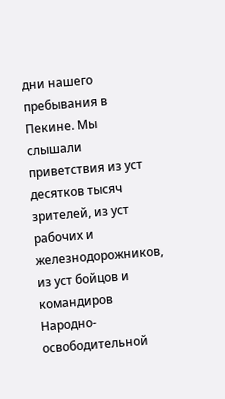дни нашего пребывания в Пекине. Мы слышали приветствия из уст десятков тысяч зрителей, из уст рабочих и железнодорожников, из уст бойцов и командиров Народно-освободительной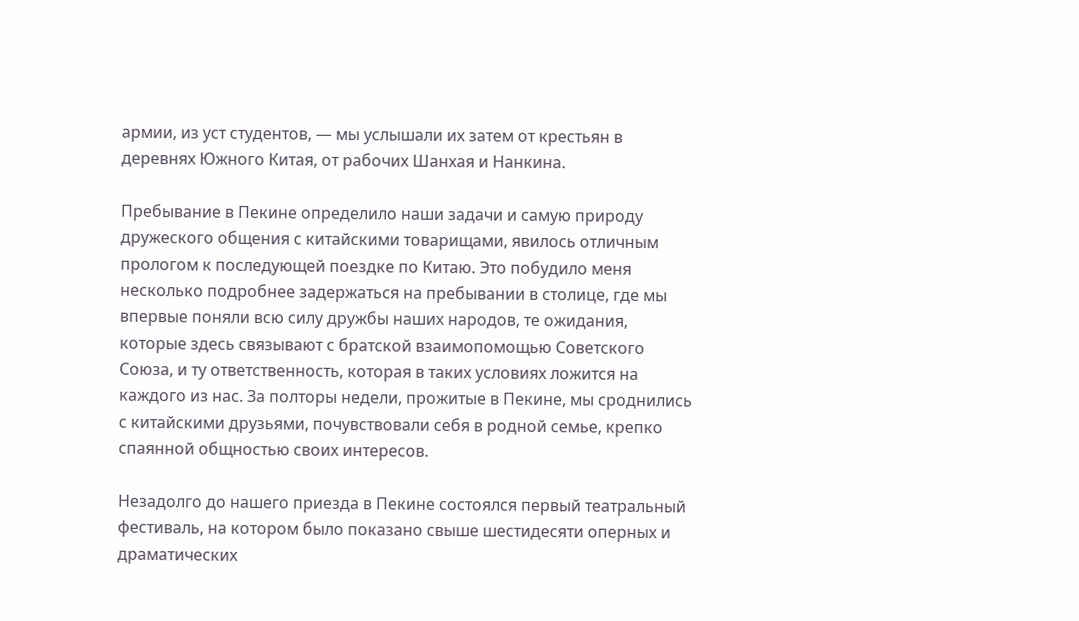армии, из уст студентов, — мы услышали их затем от крестьян в деревнях Южного Китая, от рабочих Шанхая и Нанкина.

Пребывание в Пекине определило наши задачи и самую природу дружеского общения с китайскими товарищами, явилось отличным прологом к последующей поездке по Китаю. Это побудило меня несколько подробнее задержаться на пребывании в столице, где мы впервые поняли всю силу дружбы наших народов, те ожидания, которые здесь связывают с братской взаимопомощью Советского Союза, и ту ответственность, которая в таких условиях ложится на каждого из нас. За полторы недели, прожитые в Пекине, мы сроднились с китайскими друзьями, почувствовали себя в родной семье, крепко спаянной общностью своих интересов.

Незадолго до нашего приезда в Пекине состоялся первый театральный фестиваль, на котором было показано свыше шестидесяти оперных и драматических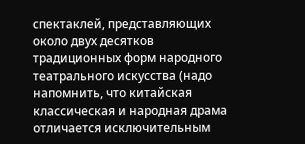спектаклей, представляющих около двух десятков традиционных форм народного театрального искусства (надо напомнить, что китайская классическая и народная драма отличается исключительным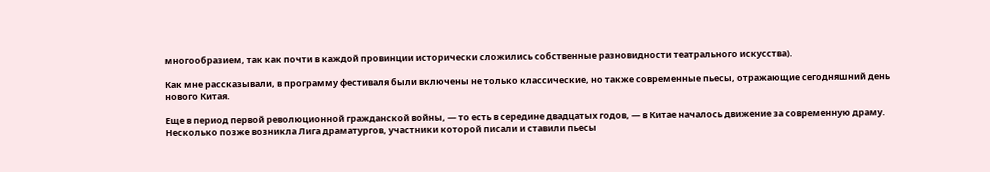многообразием, так как почти в каждой провинции исторически сложились собственные разновидности театрального искусства).

Как мне рассказывали, в программу фестиваля были включены не только классические, но также современные пьесы, отражающие сегодняшний день нового Китая.

Еще в период первой революционной гражданской войны, — то есть в середине двадцатых годов, — в Китае началось движение за современную драму. Несколько позже возникла Лига драматургов, участники которой писали и ставили пьесы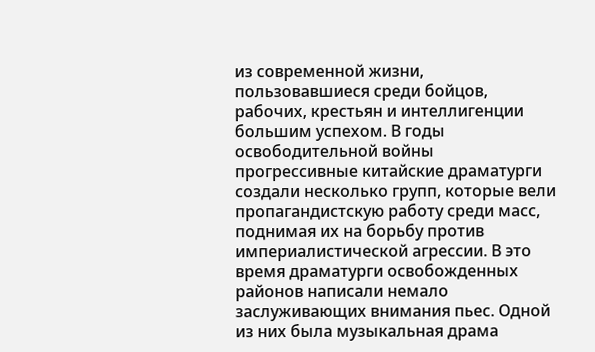из современной жизни, пользовавшиеся среди бойцов, рабочих, крестьян и интеллигенции большим успехом. В годы освободительной войны прогрессивные китайские драматурги создали несколько групп, которые вели пропагандистскую работу среди масс, поднимая их на борьбу против империалистической агрессии. В это время драматурги освобожденных районов написали немало заслуживающих внимания пьес. Одной из них была музыкальная драма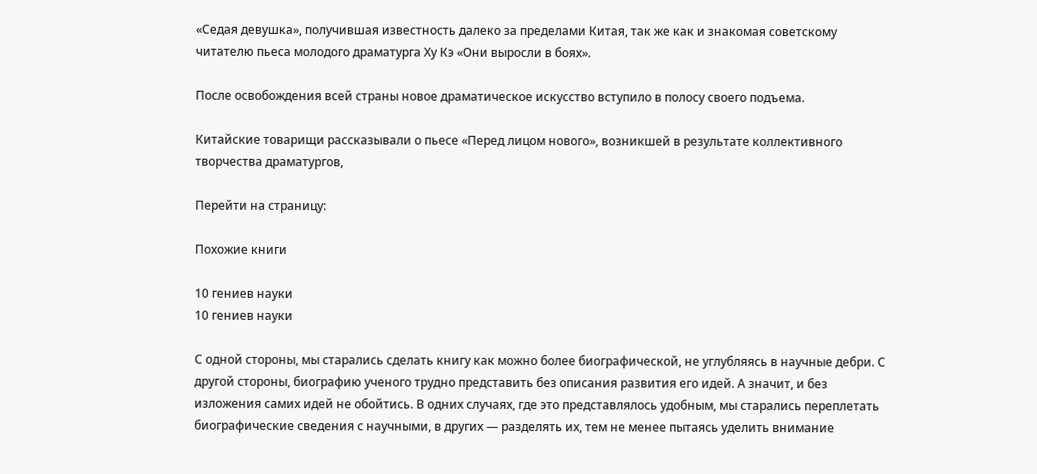«Седая девушка», получившая известность далеко за пределами Китая, так же как и знакомая советскому читателю пьеса молодого драматурга Ху Кэ «Они выросли в боях».

После освобождения всей страны новое драматическое искусство вступило в полосу своего подъема.

Китайские товарищи рассказывали о пьесе «Перед лицом нового», возникшей в результате коллективного творчества драматургов,

Перейти на страницу:

Похожие книги

10 гениев науки
10 гениев науки

С одной стороны, мы старались сделать книгу как можно более биографической, не углубляясь в научные дебри. С другой стороны, биографию ученого трудно представить без описания развития его идей. А значит, и без изложения самих идей не обойтись. В одних случаях, где это представлялось удобным, мы старались переплетать биографические сведения с научными, в других — разделять их, тем не менее пытаясь уделить внимание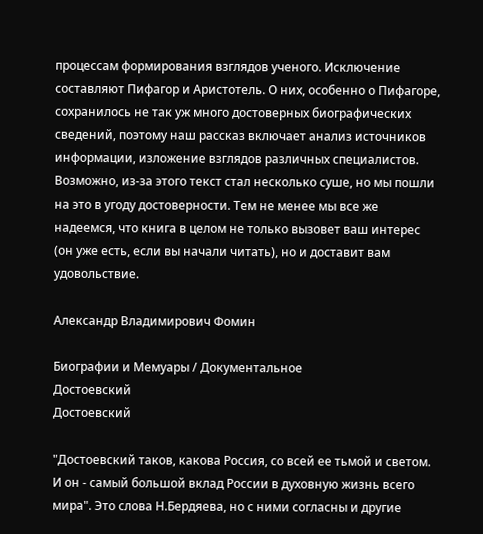процессам формирования взглядов ученого. Исключение составляют Пифагор и Аристотель. О них, особенно о Пифагоре, сохранилось не так уж много достоверных биографических сведений, поэтому наш рассказ включает анализ источников информации, изложение взглядов различных специалистов. Возможно, из-за этого текст стал несколько суше, но мы пошли на это в угоду достоверности. Тем не менее мы все же надеемся, что книга в целом не только вызовет ваш интерес (он уже есть, если вы начали читать), но и доставит вам удовольствие.

Александр Владимирович Фомин

Биографии и Мемуары / Документальное
Достоевский
Достоевский

"Достоевский таков, какова Россия, со всей ее тьмой и светом. И он - самый большой вклад России в духовную жизнь всего мира". Это слова Н.Бердяева, но с ними согласны и другие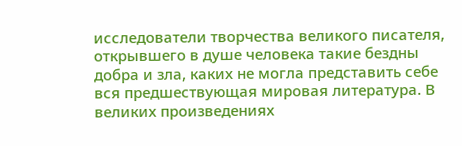исследователи творчества великого писателя, открывшего в душе человека такие бездны добра и зла, каких не могла представить себе вся предшествующая мировая литература. В великих произведениях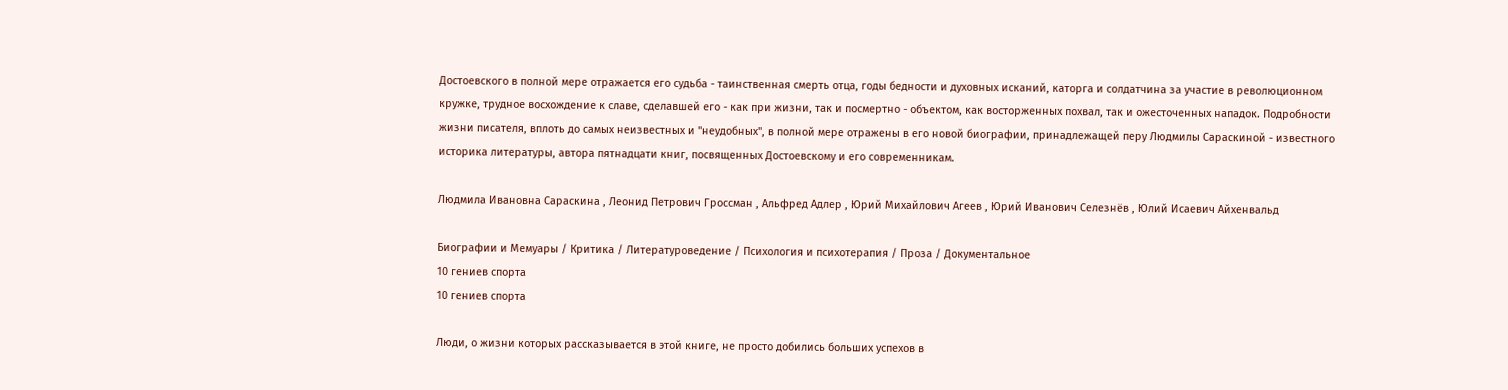Достоевского в полной мере отражается его судьба - таинственная смерть отца, годы бедности и духовных исканий, каторга и солдатчина за участие в революционном кружке, трудное восхождение к славе, сделавшей его - как при жизни, так и посмертно - объектом, как восторженных похвал, так и ожесточенных нападок. Подробности жизни писателя, вплоть до самых неизвестных и "неудобных", в полной мере отражены в его новой биографии, принадлежащей перу Людмилы Сараскиной - известного историка литературы, автора пятнадцати книг, посвященных Достоевскому и его современникам.

Людмила Ивановна Сараскина , Леонид Петрович Гроссман , Альфред Адлер , Юрий Михайлович Агеев , Юрий Иванович Селезнёв , Юлий Исаевич Айхенвальд

Биографии и Мемуары / Критика / Литературоведение / Психология и психотерапия / Проза / Документальное
10 гениев спорта
10 гениев спорта

Люди, о жизни которых рассказывается в этой книге, не просто добились больших успехов в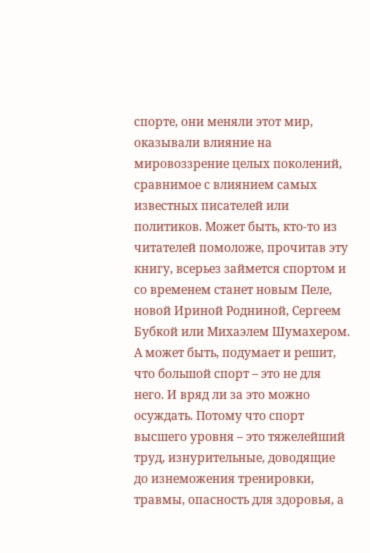спорте, они меняли этот мир, оказывали влияние на мировоззрение целых поколений, сравнимое с влиянием самых известных писателей или политиков. Может быть, кто-то из читателей помоложе, прочитав эту книгу, всерьез займется спортом и со временем станет новым Пеле, новой Ириной Родниной, Сергеем Бубкой или Михаэлем Шумахером. А может быть, подумает и решит, что большой спорт – это не для него. И вряд ли за это можно осуждать. Потому что спорт высшего уровня – это тяжелейший труд, изнурительные, доводящие до изнеможения тренировки, травмы, опасность для здоровья, а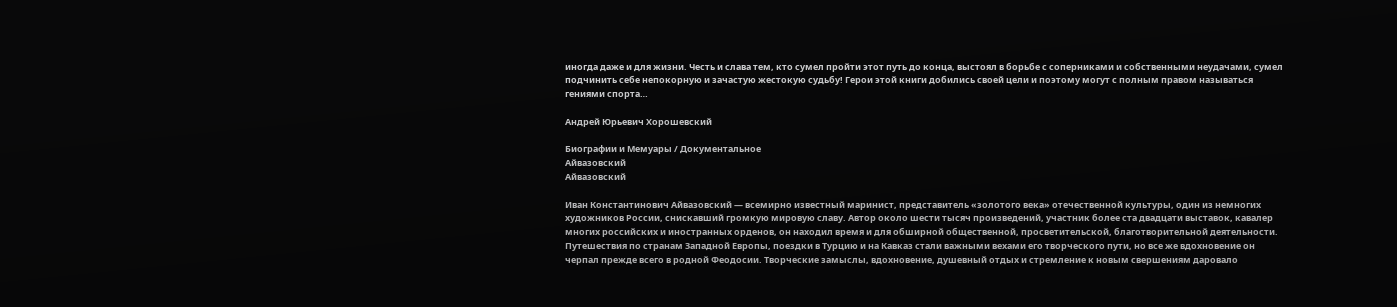иногда даже и для жизни. Честь и слава тем, кто сумел пройти этот путь до конца, выстоял в борьбе с соперниками и собственными неудачами, сумел подчинить себе непокорную и зачастую жестокую судьбу! Герои этой книги добились своей цели и поэтому могут с полным правом называться гениями спорта…

Андрей Юрьевич Хорошевский

Биографии и Мемуары / Документальное
Айвазовский
Айвазовский

Иван Константинович Айвазовский — всемирно известный маринист, представитель «золотого века» отечественной культуры, один из немногих художников России, снискавший громкую мировую славу. Автор около шести тысяч произведений, участник более ста двадцати выставок, кавалер многих российских и иностранных орденов, он находил время и для обширной общественной, просветительской, благотворительной деятельности. Путешествия по странам Западной Европы, поездки в Турцию и на Кавказ стали важными вехами его творческого пути, но все же вдохновение он черпал прежде всего в родной Феодосии. Творческие замыслы, вдохновение, душевный отдых и стремление к новым свершениям даровало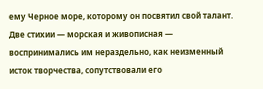ему Черное море, которому он посвятил свой талант. Две стихии — морская и живописная — воспринимались им нераздельно, как неизменный исток творчества, сопутствовали его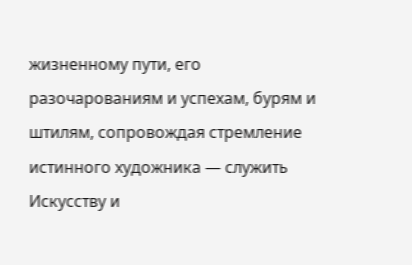жизненному пути, его разочарованиям и успехам, бурям и штилям, сопровождая стремление истинного художника — служить Искусству и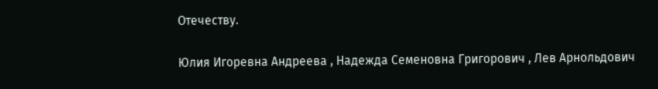Отечеству.

Юлия Игоревна Андреева , Надежда Семеновна Григорович , Лев Арнольдович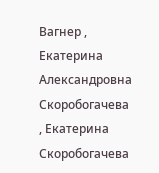Вагнер , Екатерина Александровна Скоробогачева , Екатерина Скоробогачева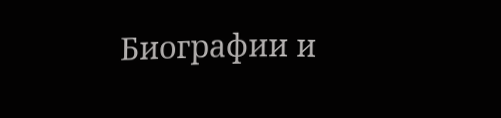Биографии и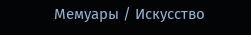Мемуары / Искусство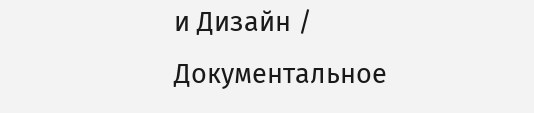и Дизайн / Документальное